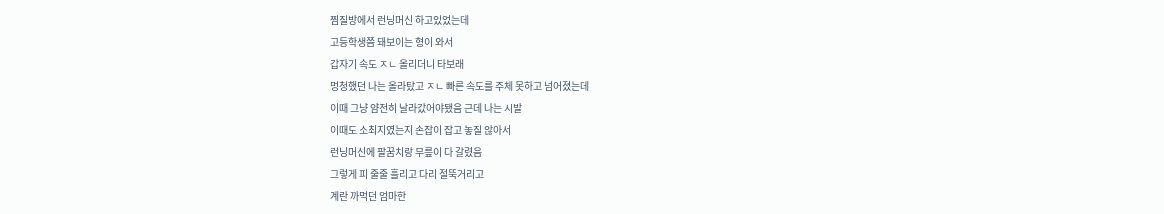찜질방에서 런닝머신 하고있었는데
고등학생쯤 돼보이는 형이 와서
갑자기 속도 ㅈㄴ 올리더니 타보래
멍청했던 나는 올라탔고 ㅈㄴ 빠른 속도를 주체 못하고 넘어졌는데
이때 그냥 얌전히 날라갔어야됐음 근데 나는 시발
이때도 소최지였는지 손잡이 잡고 놓질 않아서
런닝머신에 팔꿈치랑 무릎이 다 갈렸음
그렇게 피 줄줄 흘리고 다리 절뚝거리고
계란 까먹던 엄마한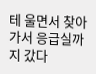테 울면서 찾아가서 응급실까지 갔다